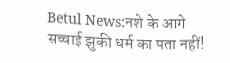Betul News:नशे के आगे सच्चाई झुकी धर्म का पता नहीं!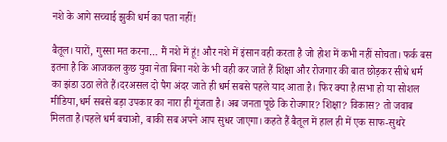नशे के आगे सच्चाई झुकी धर्म का पता नहीं!

बैतूल। यारों, गुस्सा मत करना… मैं नशे में हूं! और नशे में इंसान वही करता है जो होश में कभी नहीं सोचता। फर्क बस इतना है कि आजकल कुछ युवा नेता बिना नशे के भी वही कर जाते हैं शिक्षा और रोजगार की बात छोड़कर सीधे धर्म का झंडा उठा लेते हैं।दरअसल दो पैग अंदर जाते ही धर्म सबसे पहले याद आता है। फिर क्या है।सभा हो या सोशल मीडिया,धर्म सबसे बड़ा उपकार का नारा ही गूंजता है। अब जनता पूछे कि रोजगार? शिक्षा? विकास? तो जवाब मिलता है।पहले धर्म बचाओ, बाकी सब अपने आप सुधर जाएगा। कहते हैं बैतूल में हाल ही में एक साफ-सुथरे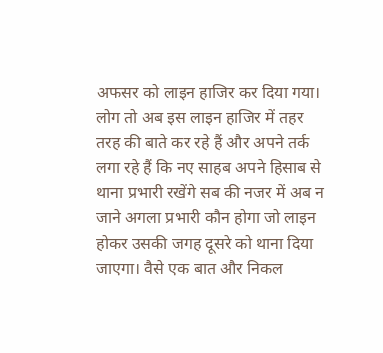अफसर को लाइन हाजिर कर दिया गया। लोग तो अब इस लाइन हाजिर में तहर तरह की बाते कर रहे हैं और अपने तर्क लगा रहे हैं कि नए साहब अपने हिसाब से थाना प्रभारी रखेंगे सब की नजर में अब न जाने अगला प्रभारी कौन होगा जो लाइन होकर उसकी जगह दूसरे को थाना दिया जाएगा। वैसे एक बात और निकल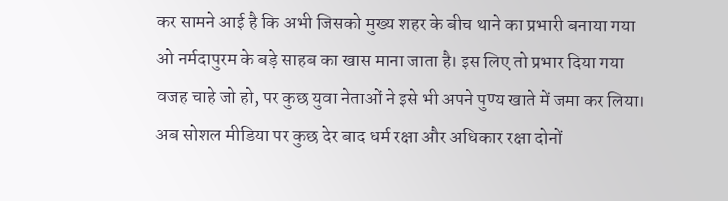कर सामने आई है कि अभी जिसको मुख्य शहर के बीच थाने का प्रभारी बनाया गया ओ नर्मदापुरम के बड़े साहब का खास माना जाता है। इस लिए तो प्रभार दिया गया वजह चाहे जो हो, पर कुछ युवा नेताओं ने इसे भी अपने पुण्य खाते में जमा कर लिया। अब सोशल मीडिया पर कुछ देर बाद धर्म रक्षा और अधिकार रक्षा दोनों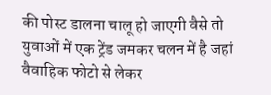की पोस्ट डालना चालू हो जाएगी वैसे तो युवाओं में एक ट्रेंड जमकर चलन में है जहां वैवाहिक फोटो से लेकर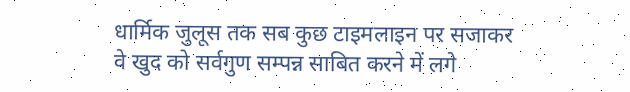धार्मिक जुलूस तक सब कुछ टाइमलाइन पर सजाकर वे खुद को सर्वगुण सम्पन्न साबित करने में लगे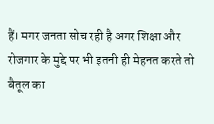हैं। मगर जनता सोच रही है अगर शिक्षा और रोजगार के मुद्दे पर भी इतनी ही मेहनत करते तो बैतूल का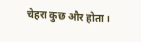चेहरा कुछ और होता।